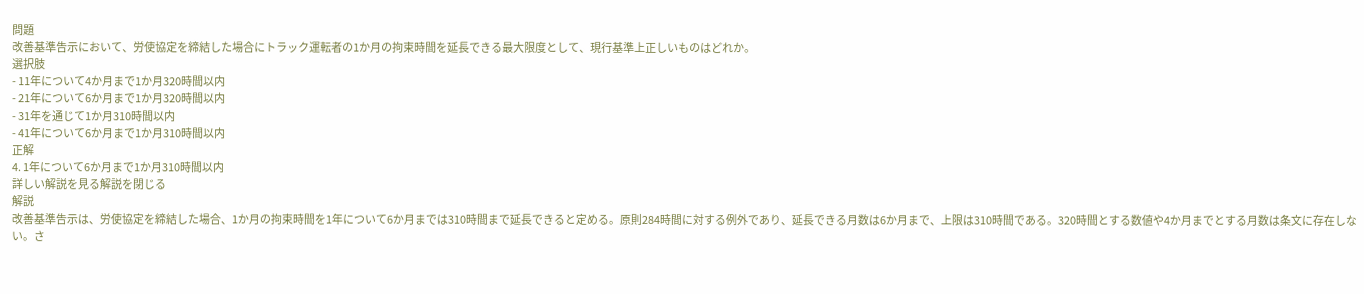問題
改善基準告示において、労使協定を締結した場合にトラック運転者の1か月の拘束時間を延長できる最大限度として、現行基準上正しいものはどれか。
選択肢
- 11年について4か月まで1か月320時間以内
- 21年について6か月まで1か月320時間以内
- 31年を通じて1か月310時間以内
- 41年について6か月まで1か月310時間以内
正解
4. 1年について6か月まで1か月310時間以内
詳しい解説を見る解説を閉じる
解説
改善基準告示は、労使協定を締結した場合、1か月の拘束時間を1年について6か月までは310時間まで延長できると定める。原則284時間に対する例外であり、延長できる月数は6か月まで、上限は310時間である。320時間とする数値や4か月までとする月数は条文に存在しない。さ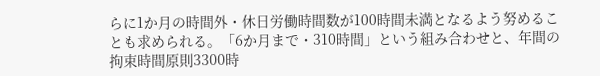らに1か月の時間外・休日労働時間数が100時間未満となるよう努めることも求められる。「6か月まで・310時間」という組み合わせと、年間の拘束時間原則3300時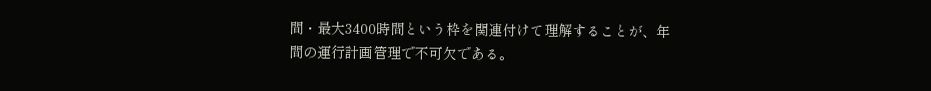間・最大3400時間という枠を関連付けて理解することが、年間の運行計画管理で不可欠である。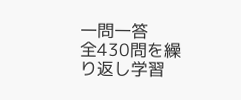一問一答
全430問を繰り返し学習